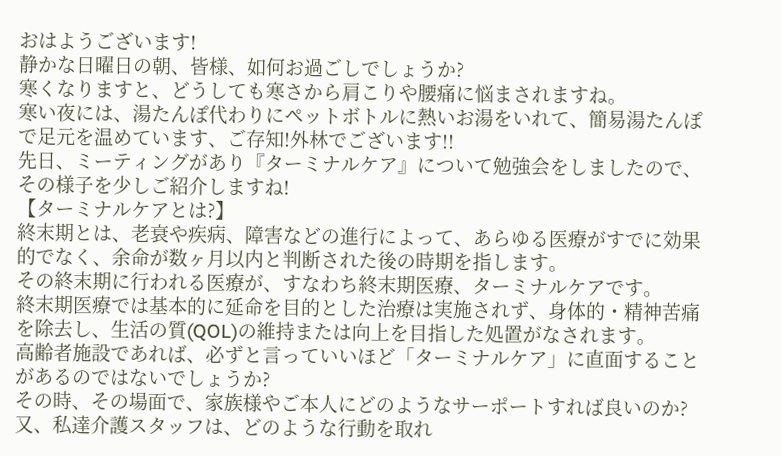おはようございます!
静かな日曜日の朝、皆様、如何お過ごしでしょうか?
寒くなりますと、どうしても寒さから肩こりや腰痛に悩まされますね。
寒い夜には、湯たんぽ代わりにペットボトルに熱いお湯をいれて、簡易湯たんぽで足元を温めています、ご存知!外林でございます!!
先日、ミーティングがあり『ターミナルケア』について勉強会をしましたので、その様子を少しご紹介しますね!
【ターミナルケアとは?】
終末期とは、老衰や疾病、障害などの進行によって、あらゆる医療がすでに効果的でなく、余命が数ヶ月以内と判断された後の時期を指します。
その終末期に行われる医療が、すなわち終末期医療、ターミナルケアです。
終末期医療では基本的に延命を目的とした治療は実施されず、身体的・精神苦痛を除去し、生活の質(QOL)の維持または向上を目指した処置がなされます。
高齢者施設であれば、必ずと言っていいほど「ターミナルケア」に直面することがあるのではないでしょうか?
その時、その場面で、家族様やご本人にどのようなサーポートすれば良いのか?
又、私達介護スタッフは、どのような行動を取れ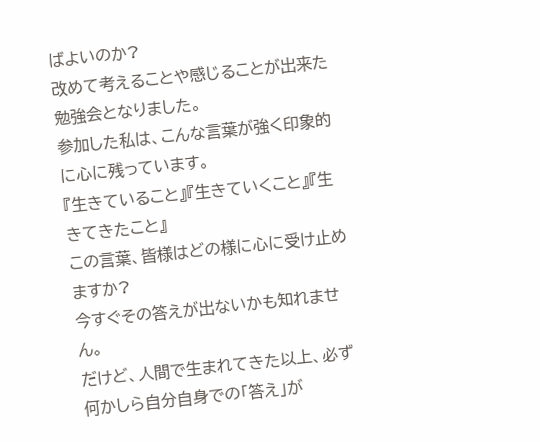ばよいのか?
改めて考えることや感じることが出来た勉強会となりました。
参加した私は、こんな言葉が強く印象的に心に残っています。
『生きていること』『生きていくこと』『生きてきたこと』
この言葉、皆様はどの様に心に受け止めますか?
今すぐその答えが出ないかも知れません。
だけど、人間で生まれてきた以上、必ず何かしら自分自身での「答え」が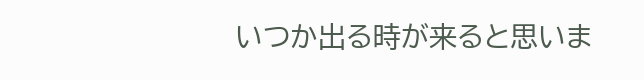いつか出る時が来ると思いま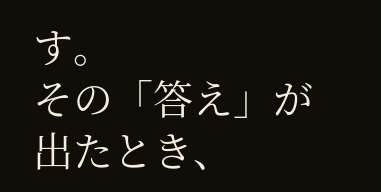す。
その「答え」が出たとき、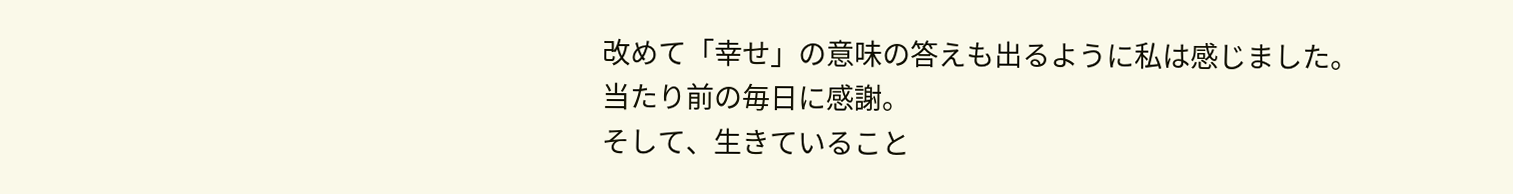改めて「幸せ」の意味の答えも出るように私は感じました。
当たり前の毎日に感謝。
そして、生きていること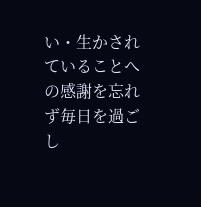い・生かされていることへの感謝を忘れず毎日を過ごし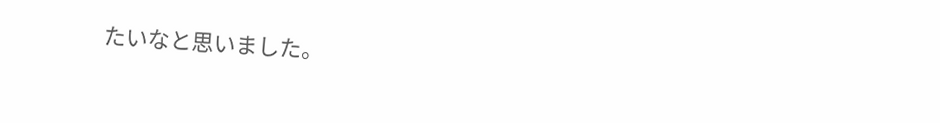たいなと思いました。